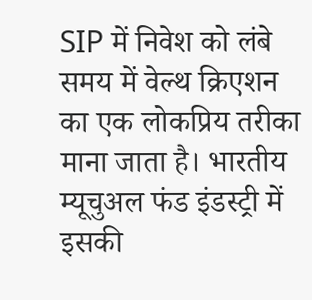SIP में निवेश को लंबे समय में वेल्थ क्रिएशन का एक लोकप्रिय तरीका माना जाता है। भारतीय म्यूचुअल फंड इंडस्ट्री में इसकी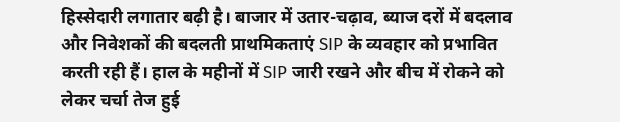हिस्सेदारी लगातार बढ़ी है। बाजार में उतार-चढ़ाव, ब्याज दरों में बदलाव और निवेशकों की बदलती प्राथमिकताएं SIP के व्यवहार को प्रभावित करती रही हैं। हाल के महीनों में SIP जारी रखने और बीच में रोकने को लेकर चर्चा तेज हुई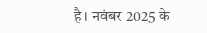है। नवंबर 2025 के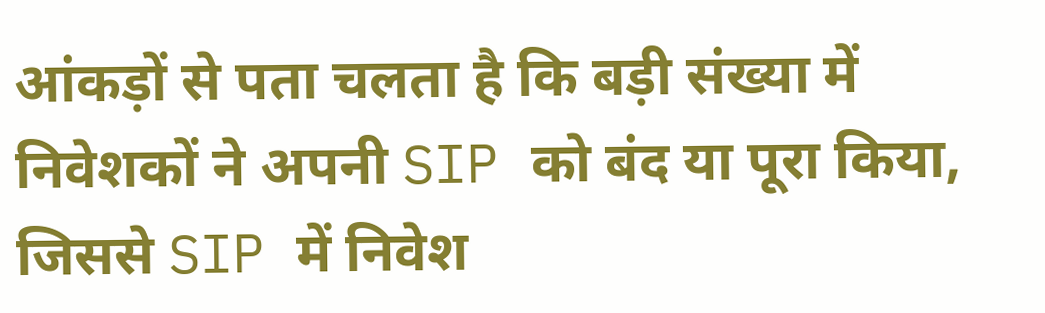आंकड़ों से पता चलता है कि बड़ी संख्या में निवेशकों ने अपनी SIP को बंद या पूरा किया, जिससे SIP में निवेश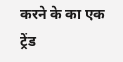करने के का एक ट्रेंड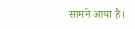सामने आया है।